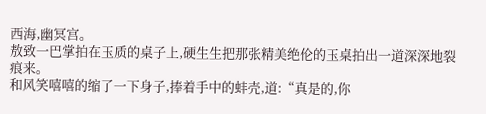西海,幽冥宫。
敖致一巴掌拍在玉质的桌子上,硬生生把那张精美绝伦的玉桌拍出一道深深地裂痕来。
和风笑嘻嘻的缩了一下身子,捧着手中的蚌壳,道:“真是的,你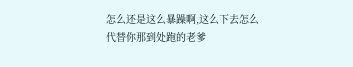怎么还是这么暴躁啊,这么下去怎么代替你那到处跑的老爹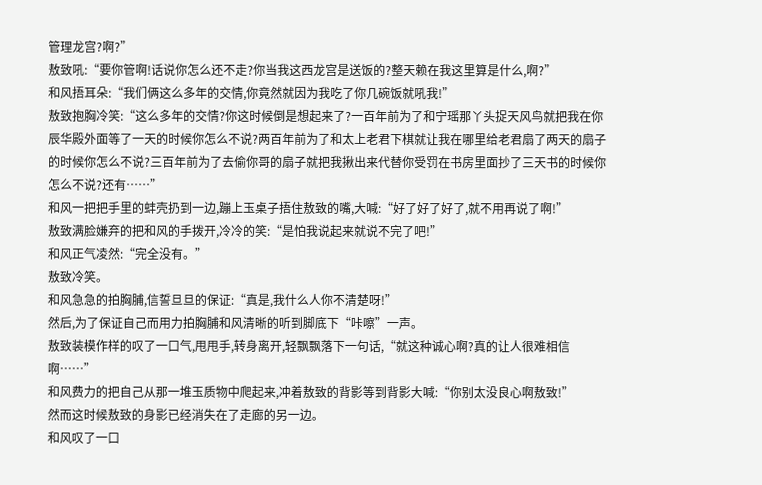管理龙宫?啊?”
敖致吼:“要你管啊!话说你怎么还不走?你当我这西龙宫是送饭的?整天赖在我这里算是什么,啊?”
和风捂耳朵:“我们俩这么多年的交情,你竟然就因为我吃了你几碗饭就吼我!”
敖致抱胸冷笑:“这么多年的交情?你这时候倒是想起来了?一百年前为了和宁瑶那丫头捉天风鸟就把我在你辰华殿外面等了一天的时候你怎么不说?两百年前为了和太上老君下棋就让我在哪里给老君扇了两天的扇子的时候你怎么不说?三百年前为了去偷你哥的扇子就把我揪出来代替你受罚在书房里面抄了三天书的时候你怎么不说?还有……”
和风一把把手里的蚌壳扔到一边,蹦上玉桌子捂住敖致的嘴,大喊:“好了好了好了,就不用再说了啊!”
敖致满脸嫌弃的把和风的手拨开,冷冷的笑:“是怕我说起来就说不完了吧!”
和风正气凌然:“完全没有。”
敖致冷笑。
和风急急的拍胸脯,信誓旦旦的保证:“真是,我什么人你不清楚呀!”
然后,为了保证自己而用力拍胸脯和风清晰的听到脚底下“咔嚓”一声。
敖致装模作样的叹了一口气,甩甩手,转身离开,轻飘飘落下一句话,“就这种诚心啊?真的让人很难相信啊……”
和风费力的把自己从那一堆玉质物中爬起来,冲着敖致的背影等到背影大喊:“你别太没良心啊敖致!”
然而这时候敖致的身影已经消失在了走廊的另一边。
和风叹了一口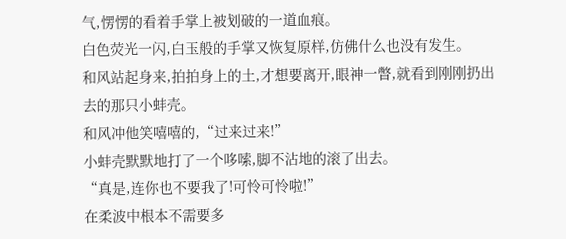气,愣愣的看着手掌上被划破的一道血痕。
白色荧光一闪,白玉般的手掌又恢复原样,仿佛什么也没有发生。
和风站起身来,拍拍身上的土,才想要离开,眼神一瞥,就看到刚刚扔出去的那只小蚌壳。
和风冲他笑嘻嘻的,“过来过来!”
小蚌壳默默地打了一个哆嗦,脚不沾地的滚了出去。
“真是,连你也不要我了!可怜可怜啦!”
在柔波中根本不需要多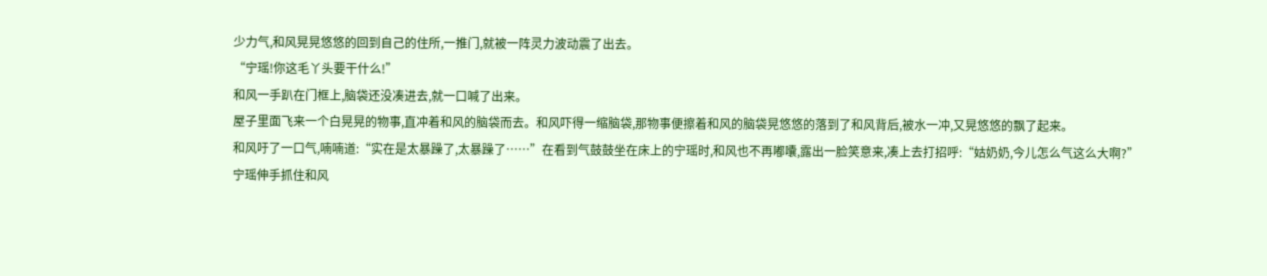少力气,和风晃晃悠悠的回到自己的住所,一推门,就被一阵灵力波动震了出去。
“宁瑶!你这毛丫头要干什么!”
和风一手趴在门框上,脑袋还没凑进去,就一口喊了出来。
屋子里面飞来一个白晃晃的物事,直冲着和风的脑袋而去。和风吓得一缩脑袋,那物事便擦着和风的脑袋晃悠悠的落到了和风背后,被水一冲,又晃悠悠的飘了起来。
和风吁了一口气,喃喃道:“实在是太暴躁了,太暴躁了……”在看到气鼓鼓坐在床上的宁瑶时,和风也不再嘟囔,露出一脸笑意来,凑上去打招呼:“姑奶奶,今儿怎么气这么大啊?”
宁瑶伸手抓住和风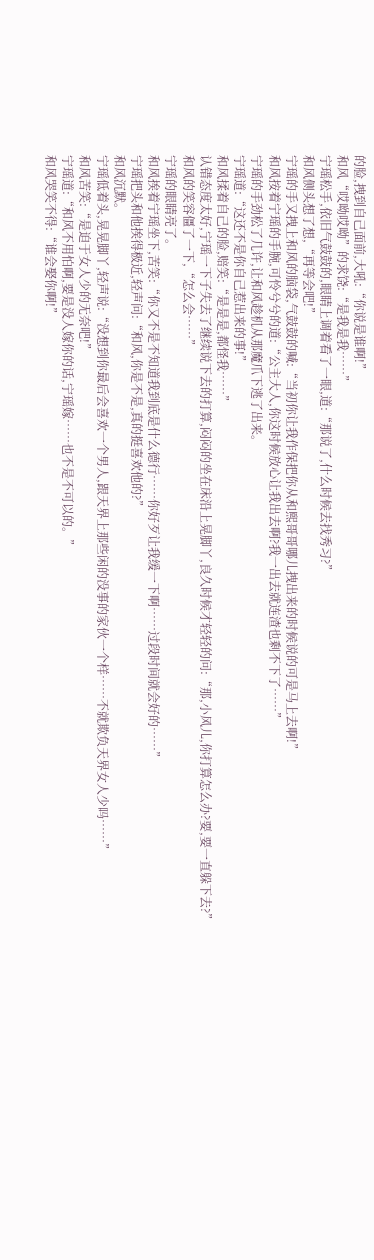的脸,拽到自己面前,大吼:“你说是谁啊!”
和风“哎呦哎呦”的求饶:“是我是我……”
宁瑶松手,依旧气鼓鼓的,眼睛上调着看了一眼,道:“那说了,什么时候去找秀习?”
和风侧头想了想,“再等会吧!”
宁瑶的手又拽上和风的脑袋,气鼓鼓的喊:“当初你让我作保把你从和熙哥哥哪儿拽出来的时候说的可是马上去啊!”
和风按着宁瑶的手腕,可怜兮兮的道:“公主大人,你这时候放心让我出去啊?我一出去就连渣也剩不下了……”
宁瑶的手劲松了几许,让和风趁机从那魔爪下逃了出来。
宁瑶道:“这还不是你自己惹出来的事!”
和风揉着自己的脸,赔笑:“是是是,都怪我……”
认错态度太好,宁瑶一下子失去了继续说下去的打算,闷闷的坐在床沿上晃脚丫,良久时候才轻轻的问:“那,小风儿,你打算怎么办?要,要一直躲下去?”
和风的笑容僵了一下,“怎么会……”
宁瑶的眼睛亮了。
和风挨着宁瑶坐下,苦笑:“你又不是不知道我到底是什么德行……你好歹让我缓一下啊……过段时间就会好的……”
宁瑶把头和他挨得极近,轻声问:“和风,你是不是,真的挺喜欢他的?”
和风沉默。
宁瑶低着头,晃晃脚丫,轻声说:“没想到你最后会喜欢一个男人,跟天界上那些闲的没事的家伙一个样……不就欺负天界女人少吗……”
和风苦笑:“是迫于女人少的无奈吧!”
宁瑶道:“和风不用怕啊,要是没人嫁你的话,宁瑶嫁……也不是不可以的。”
和风哭笑不得:“谁会娶你啊!”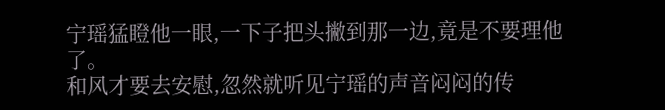宁瑶猛瞪他一眼,一下子把头撇到那一边,竟是不要理他了。
和风才要去安慰,忽然就听见宁瑶的声音闷闷的传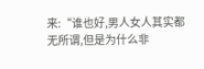来:“谁也好,男人女人其实都无所谓,但是为什么非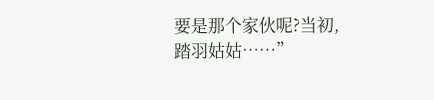要是那个家伙呢?当初,踏羽姑姑……”